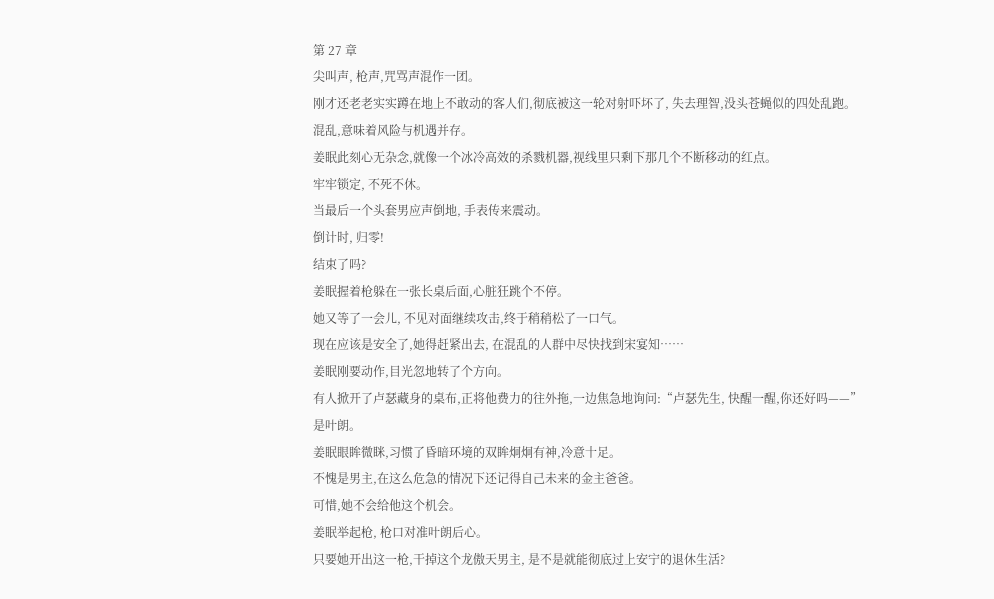第 27 章
尖叫声, 枪声,咒骂声混作一团。
刚才还老老实实蹲在地上不敢动的客人们,彻底被这一轮对射吓坏了, 失去理智,没头苍蝇似的四处乱跑。
混乱,意味着风险与机遇并存。
姜眠此刻心无杂念,就像一个冰冷高效的杀戮机器,视线里只剩下那几个不断移动的红点。
牢牢锁定, 不死不休。
当最后一个头套男应声倒地, 手表传来震动。
倒计时, 归零!
结束了吗?
姜眠握着枪躲在一张长桌后面,心脏狂跳个不停。
她又等了一会儿, 不见对面继续攻击,终于稍稍松了一口气。
现在应该是安全了,她得赶紧出去, 在混乱的人群中尽快找到宋宴知……
姜眠刚要动作,目光忽地转了个方向。
有人掀开了卢瑟藏身的桌布,正将他费力的往外拖,一边焦急地询问:“卢瑟先生, 快醒一醒,你还好吗——”
是叶朗。
姜眠眼眸微眯,习惯了昏暗环境的双眸炯炯有神,冷意十足。
不愧是男主,在这么危急的情况下还记得自己未来的金主爸爸。
可惜,她不会给他这个机会。
姜眠举起枪, 枪口对准叶朗后心。
只要她开出这一枪,干掉这个龙傲天男主, 是不是就能彻底过上安宁的退休生活?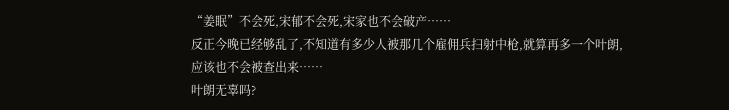“姜眠”不会死,宋郁不会死,宋家也不会破产……
反正今晚已经够乱了,不知道有多少人被那几个雇佣兵扫射中枪,就算再多一个叶朗,应该也不会被查出来……
叶朗无辜吗?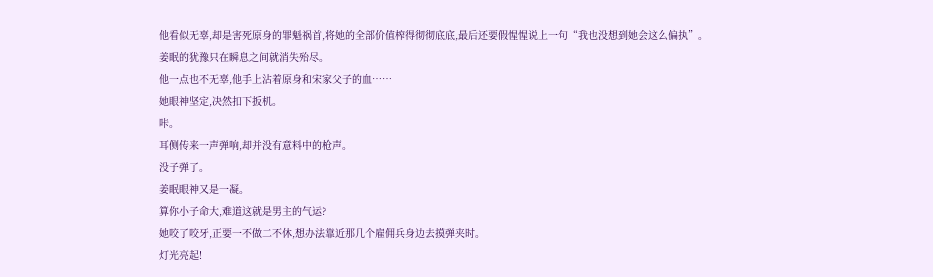他看似无辜,却是害死原身的罪魁祸首,将她的全部价值榨得彻彻底底,最后还要假惺惺说上一句“我也没想到她会这么偏执”。
姜眠的犹豫只在瞬息之间就消失殆尽。
他一点也不无辜,他手上沾着原身和宋家父子的血……
她眼神坚定,决然扣下扳机。
咔。
耳侧传来一声弹响,却并没有意料中的枪声。
没子弹了。
姜眠眼神又是一凝。
算你小子命大,难道这就是男主的气运?
她咬了咬牙,正要一不做二不休,想办法靠近那几个雇佣兵身边去摸弹夹时。
灯光亮起!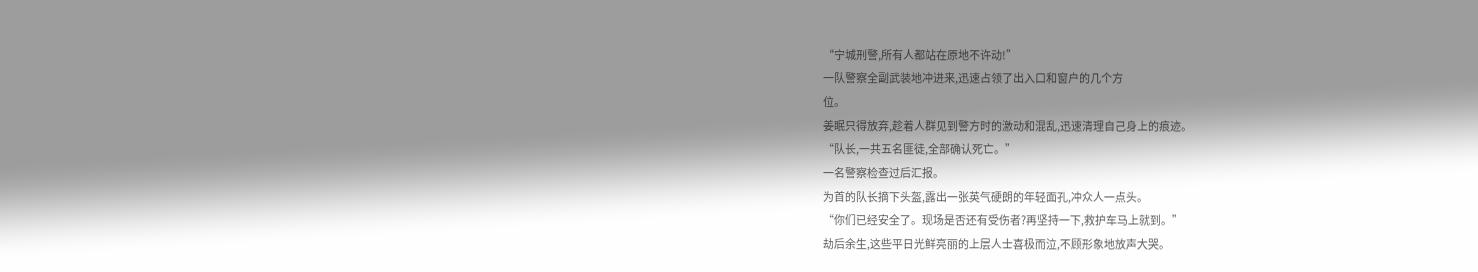“宁城刑警,所有人都站在原地不许动!”
一队警察全副武装地冲进来,迅速占领了出入口和窗户的几个方
位。
姜眠只得放弃,趁着人群见到警方时的激动和混乱,迅速清理自己身上的痕迹。
“队长,一共五名匪徒,全部确认死亡。”
一名警察检查过后汇报。
为首的队长摘下头盔,露出一张英气硬朗的年轻面孔,冲众人一点头。
“你们已经安全了。现场是否还有受伤者?再坚持一下,救护车马上就到。”
劫后余生,这些平日光鲜亮丽的上层人士喜极而泣,不顾形象地放声大哭。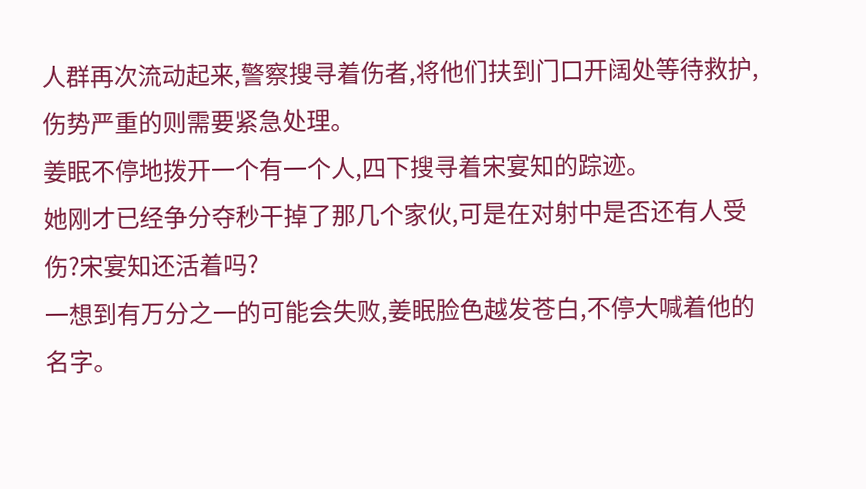人群再次流动起来,警察搜寻着伤者,将他们扶到门口开阔处等待救护,伤势严重的则需要紧急处理。
姜眠不停地拨开一个有一个人,四下搜寻着宋宴知的踪迹。
她刚才已经争分夺秒干掉了那几个家伙,可是在对射中是否还有人受伤?宋宴知还活着吗?
一想到有万分之一的可能会失败,姜眠脸色越发苍白,不停大喊着他的名字。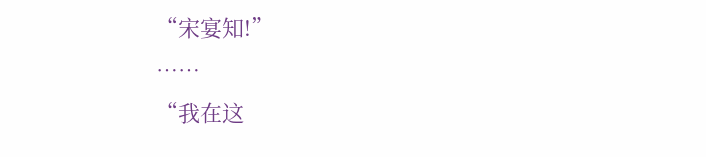“宋宴知!”
……
“我在这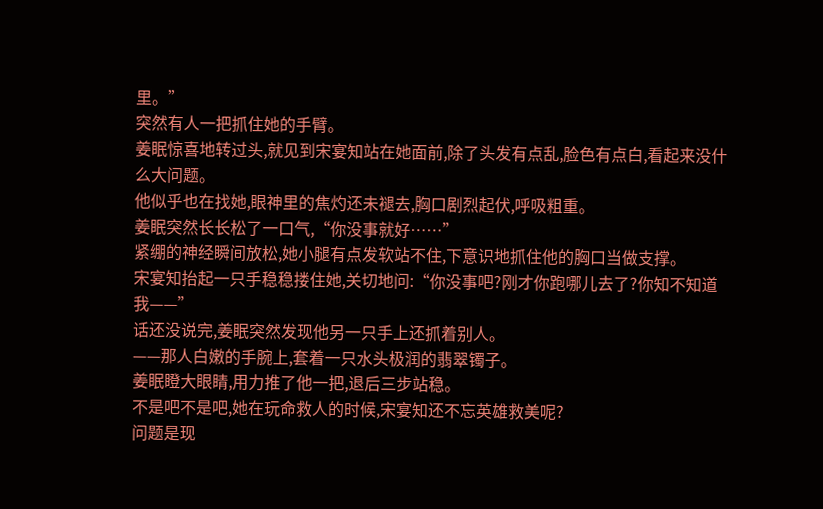里。”
突然有人一把抓住她的手臂。
姜眠惊喜地转过头,就见到宋宴知站在她面前,除了头发有点乱,脸色有点白,看起来没什么大问题。
他似乎也在找她,眼神里的焦灼还未褪去,胸口剧烈起伏,呼吸粗重。
姜眠突然长长松了一口气,“你没事就好……”
紧绷的神经瞬间放松,她小腿有点发软站不住,下意识地抓住他的胸口当做支撑。
宋宴知抬起一只手稳稳搂住她,关切地问:“你没事吧?刚才你跑哪儿去了?你知不知道我——”
话还没说完,姜眠突然发现他另一只手上还抓着别人。
——那人白嫩的手腕上,套着一只水头极润的翡翠镯子。
姜眠瞪大眼睛,用力推了他一把,退后三步站稳。
不是吧不是吧,她在玩命救人的时候,宋宴知还不忘英雄救美呢?
问题是现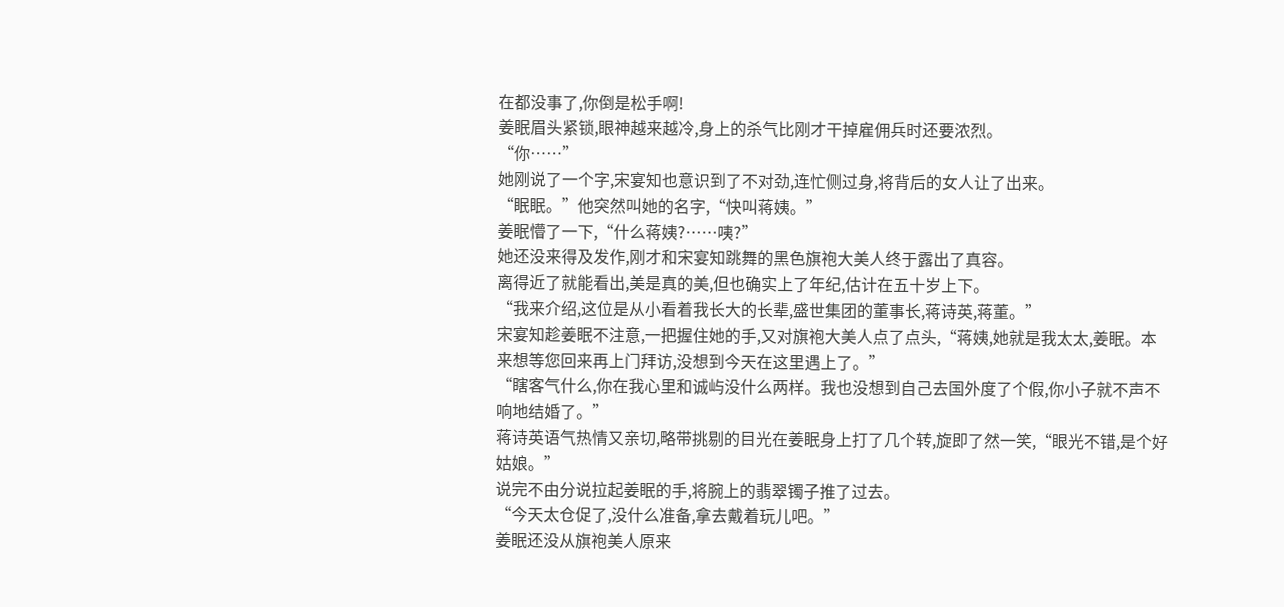在都没事了,你倒是松手啊!
姜眠眉头紧锁,眼神越来越冷,身上的杀气比刚才干掉雇佣兵时还要浓烈。
“你……”
她刚说了一个字,宋宴知也意识到了不对劲,连忙侧过身,将背后的女人让了出来。
“眠眠。”他突然叫她的名字,“快叫蒋姨。”
姜眠懵了一下,“什么蒋姨?……咦?”
她还没来得及发作,刚才和宋宴知跳舞的黑色旗袍大美人终于露出了真容。
离得近了就能看出,美是真的美,但也确实上了年纪,估计在五十岁上下。
“我来介绍,这位是从小看着我长大的长辈,盛世集团的董事长,蒋诗英,蒋董。”
宋宴知趁姜眠不注意,一把握住她的手,又对旗袍大美人点了点头,“蒋姨,她就是我太太,姜眠。本来想等您回来再上门拜访,没想到今天在这里遇上了。”
“瞎客气什么,你在我心里和诚屿没什么两样。我也没想到自己去国外度了个假,你小子就不声不响地结婚了。”
蒋诗英语气热情又亲切,略带挑剔的目光在姜眠身上打了几个转,旋即了然一笑,“眼光不错,是个好姑娘。”
说完不由分说拉起姜眠的手,将腕上的翡翠镯子推了过去。
“今天太仓促了,没什么准备,拿去戴着玩儿吧。”
姜眠还没从旗袍美人原来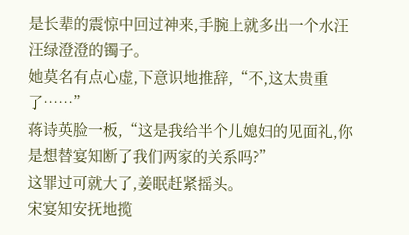是长辈的震惊中回过神来,手腕上就多出一个水汪汪绿澄澄的镯子。
她莫名有点心虚,下意识地推辞,“不,这太贵重了……”
蒋诗英脸一板,“这是我给半个儿媳妇的见面礼,你是想替宴知断了我们两家的关系吗?”
这罪过可就大了,姜眠赶紧摇头。
宋宴知安抚地揽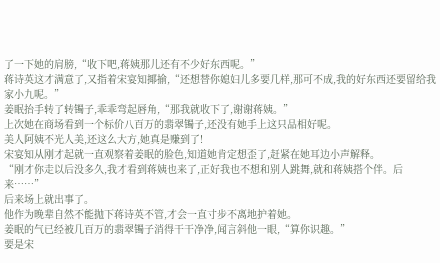了一下她的肩膀,“收下吧,蒋姨那儿还有不少好东西呢。”
蒋诗英这才满意了,又指着宋宴知揶揄,“还想替你媳妇儿多要几样,那可不成,我的好东西还要留给我家小九呢。”
姜眠抬手转了转镯子,乖乖弯起唇角,“那我就收下了,谢谢蒋姨。”
上次她在商场看到一个标价八百万的翡翠镯子,还没有她手上这只品相好呢。
美人阿姨不光人美,还这么大方,她真是赚到了!
宋宴知从刚才起就一直观察着姜眠的脸色,知道她肯定想歪了,赶紧在她耳边小声解释。
“刚才你走以后没多久,我才看到蒋姨也来了,正好我也不想和别人跳舞,就和蒋姨搭个伴。后来……”
后来场上就出事了。
他作为晚辈自然不能抛下蒋诗英不管,才会一直寸步不离地护着她。
姜眠的气已经被几百万的翡翠镯子消得干干净净,闻言斜他一眼,“算你识趣。”
要是宋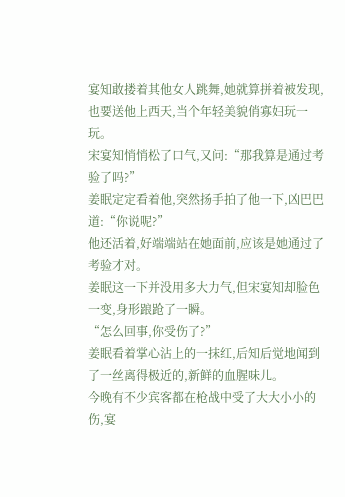宴知敢搂着其他女人跳舞,她就算拼着被发现,也要送他上西天,当个年轻美貌俏寡妇玩一玩。
宋宴知悄悄松了口气,又问:“那我算是通过考验了吗?”
姜眠定定看着他,突然扬手拍了他一下,凶巴巴道:“你说呢?”
他还活着,好端端站在她面前,应该是她通过了考验才对。
姜眠这一下并没用多大力气,但宋宴知却脸色一变,身形踉跄了一瞬。
“怎么回事,你受伤了?”
姜眠看着掌心沾上的一抹红,后知后觉地闻到了一丝离得极近的,新鲜的血腥味儿。
今晚有不少宾客都在枪战中受了大大小小的伤,宴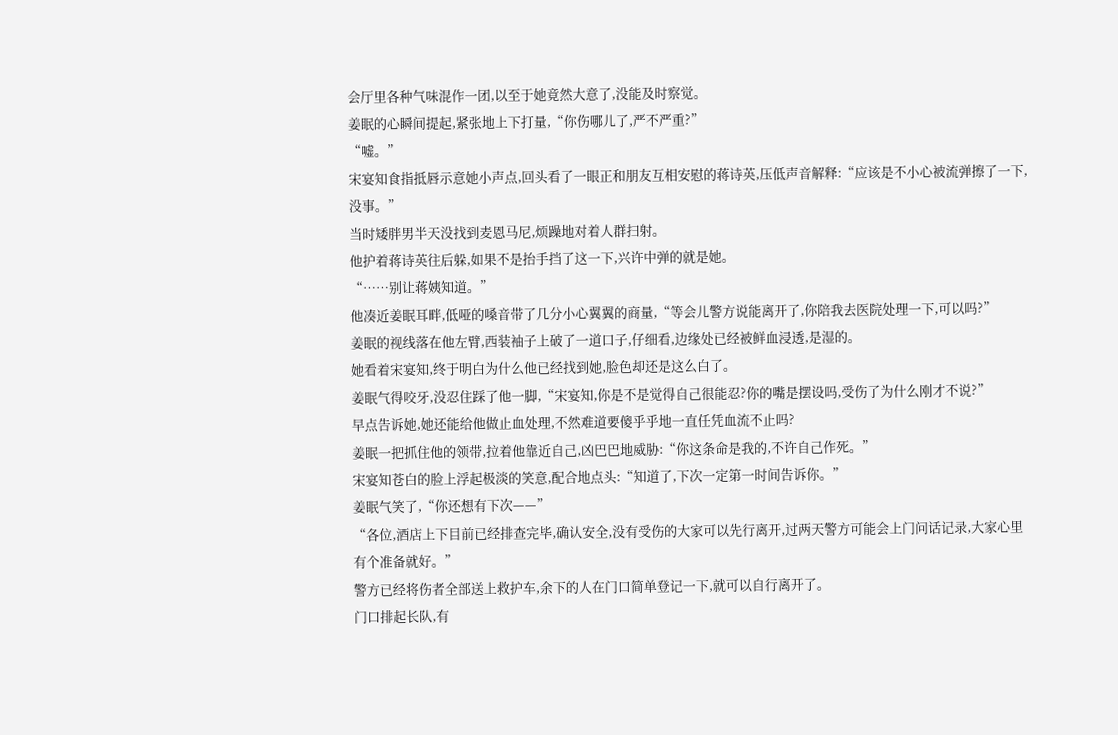会厅里各种气味混作一团,以至于她竟然大意了,没能及时察觉。
姜眠的心瞬间提起,紧张地上下打量,“你伤哪儿了,严不严重?”
“嘘。”
宋宴知食指抵唇示意她小声点,回头看了一眼正和朋友互相安慰的蒋诗英,压低声音解释:“应该是不小心被流弹擦了一下,没事。”
当时矮胖男半天没找到麦恩马尼,烦躁地对着人群扫射。
他护着蒋诗英往后躲,如果不是抬手挡了这一下,兴许中弹的就是她。
“……别让蒋姨知道。”
他凑近姜眠耳畔,低哑的嗓音带了几分小心翼翼的商量,“等会儿警方说能离开了,你陪我去医院处理一下,可以吗?”
姜眠的视线落在他左臂,西装袖子上破了一道口子,仔细看,边缘处已经被鲜血浸透,是湿的。
她看着宋宴知,终于明白为什么他已经找到她,脸色却还是这么白了。
姜眠气得咬牙,没忍住踩了他一脚,“宋宴知,你是不是觉得自己很能忍?你的嘴是摆设吗,受伤了为什么刚才不说?”
早点告诉她,她还能给他做止血处理,不然难道要傻乎乎地一直任凭血流不止吗?
姜眠一把抓住他的领带,拉着他靠近自己,凶巴巴地威胁:“你这条命是我的,不许自己作死。”
宋宴知苍白的脸上浮起极淡的笑意,配合地点头:“知道了,下次一定第一时间告诉你。”
姜眠气笑了,“你还想有下次——”
“各位,酒店上下目前已经排查完毕,确认安全,没有受伤的大家可以先行离开,过两天警方可能会上门问话记录,大家心里有个准备就好。”
警方已经将伤者全部送上救护车,余下的人在门口简单登记一下,就可以自行离开了。
门口排起长队,有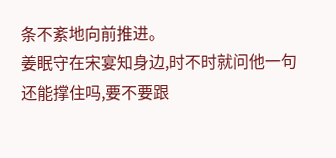条不紊地向前推进。
姜眠守在宋宴知身边,时不时就问他一句还能撑住吗,要不要跟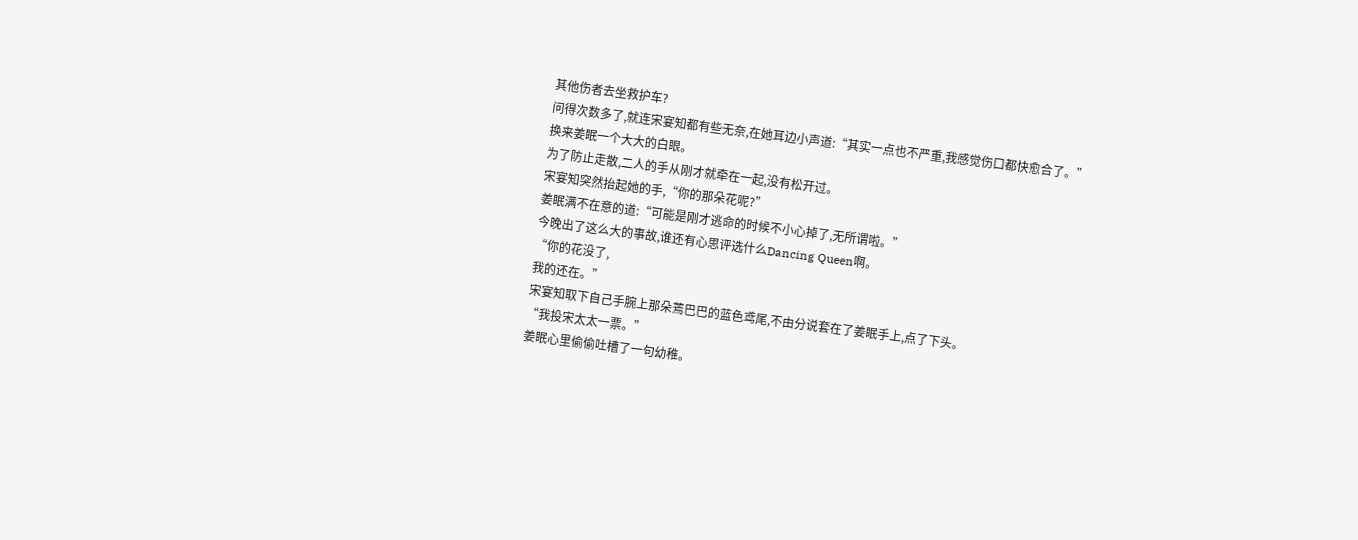其他伤者去坐救护车?
问得次数多了,就连宋宴知都有些无奈,在她耳边小声道:“其实一点也不严重,我感觉伤口都快愈合了。”
换来姜眠一个大大的白眼。
为了防止走散,二人的手从刚才就牵在一起,没有松开过。
宋宴知突然抬起她的手,“你的那朵花呢?”
姜眠满不在意的道:“可能是刚才逃命的时候不小心掉了,无所谓啦。”
今晚出了这么大的事故,谁还有心思评选什么Dancing Queen啊。
“你的花没了,
我的还在。”
宋宴知取下自己手腕上那朵蔫巴巴的蓝色鸢尾,不由分说套在了姜眠手上,点了下头。
“我投宋太太一票。”
姜眠心里偷偷吐槽了一句幼稚。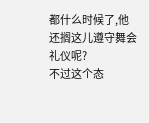都什么时候了,他还搁这儿遵守舞会礼仪呢?
不过这个态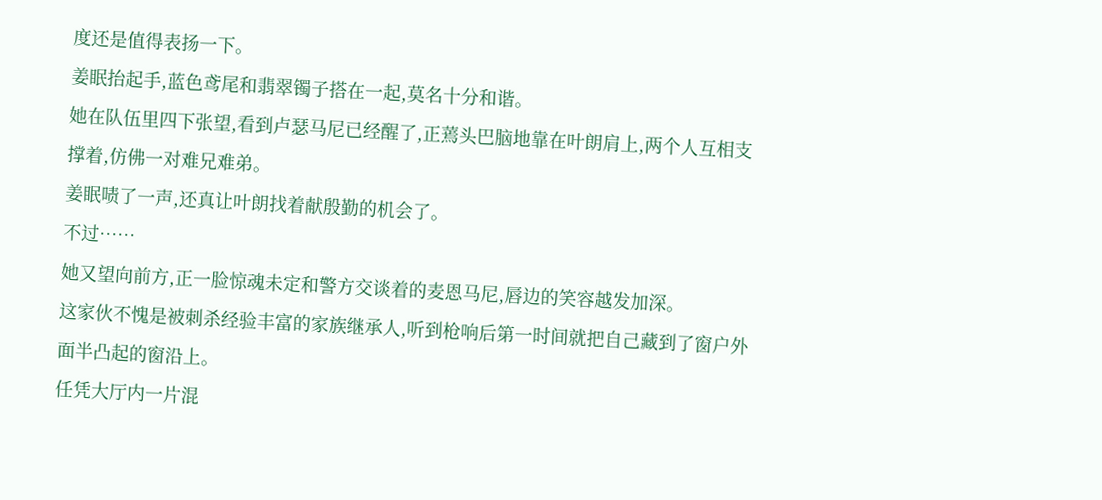度还是值得表扬一下。
姜眠抬起手,蓝色鸢尾和翡翠镯子搭在一起,莫名十分和谐。
她在队伍里四下张望,看到卢瑟马尼已经醒了,正蔫头巴脑地靠在叶朗肩上,两个人互相支撑着,仿佛一对难兄难弟。
姜眠啧了一声,还真让叶朗找着献殷勤的机会了。
不过……
她又望向前方,正一脸惊魂未定和警方交谈着的麦恩马尼,唇边的笑容越发加深。
这家伙不愧是被刺杀经验丰富的家族继承人,听到枪响后第一时间就把自己藏到了窗户外面半凸起的窗沿上。
任凭大厅内一片混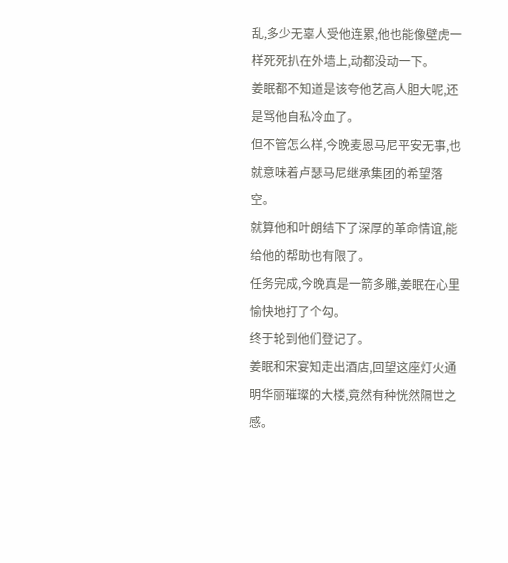乱,多少无辜人受他连累,他也能像壁虎一样死死扒在外墙上,动都没动一下。
姜眠都不知道是该夸他艺高人胆大呢,还是骂他自私冷血了。
但不管怎么样,今晚麦恩马尼平安无事,也就意味着卢瑟马尼继承集团的希望落空。
就算他和叶朗结下了深厚的革命情谊,能给他的帮助也有限了。
任务完成,今晚真是一箭多雕,姜眠在心里愉快地打了个勾。
终于轮到他们登记了。
姜眠和宋宴知走出酒店,回望这座灯火通明华丽璀璨的大楼,竟然有种恍然隔世之感。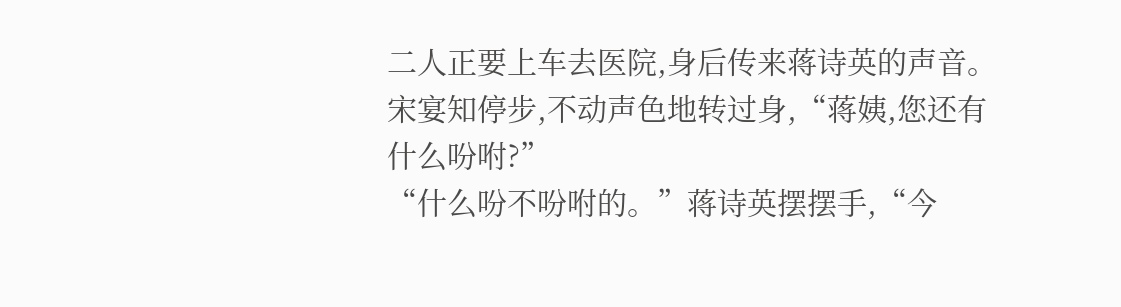二人正要上车去医院,身后传来蒋诗英的声音。
宋宴知停步,不动声色地转过身,“蒋姨,您还有什么吩咐?”
“什么吩不吩咐的。”蒋诗英摆摆手,“今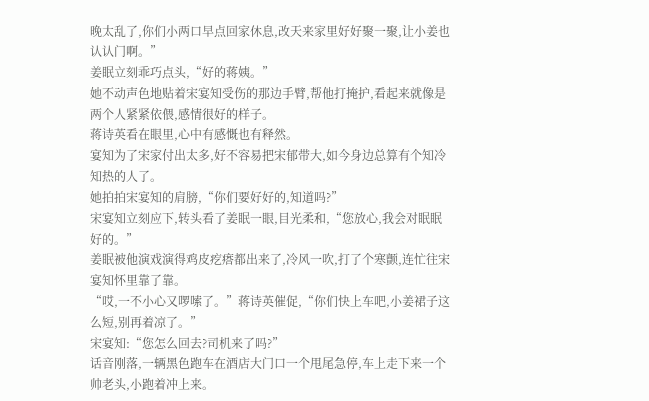晚太乱了,你们小两口早点回家休息,改天来家里好好聚一聚,让小姜也认认门啊。”
姜眠立刻乖巧点头,“好的蒋姨。”
她不动声色地贴着宋宴知受伤的那边手臂,帮他打掩护,看起来就像是两个人紧紧依偎,感情很好的样子。
蒋诗英看在眼里,心中有感慨也有释然。
宴知为了宋家付出太多,好不容易把宋郁带大,如今身边总算有个知冷知热的人了。
她拍拍宋宴知的肩膀,“你们要好好的,知道吗?”
宋宴知立刻应下,转头看了姜眠一眼,目光柔和,“您放心,我会对眠眠好的。”
姜眠被他演戏演得鸡皮疙瘩都出来了,冷风一吹,打了个寒颤,连忙往宋宴知怀里靠了靠。
“哎,一不小心又啰嗦了。”蒋诗英催促,“你们快上车吧,小姜裙子这么短,别再着凉了。”
宋宴知:“您怎么回去?司机来了吗?”
话音刚落,一辆黑色跑车在酒店大门口一个甩尾急停,车上走下来一个帅老头,小跑着冲上来。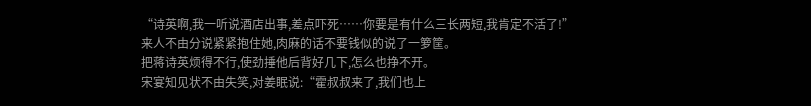“诗英啊,我一听说酒店出事,差点吓死……你要是有什么三长两短,我肯定不活了!”
来人不由分说紧紧抱住她,肉麻的话不要钱似的说了一箩筐。
把蒋诗英烦得不行,使劲捶他后背好几下,怎么也挣不开。
宋宴知见状不由失笑,对姜眠说:“霍叔叔来了,我们也上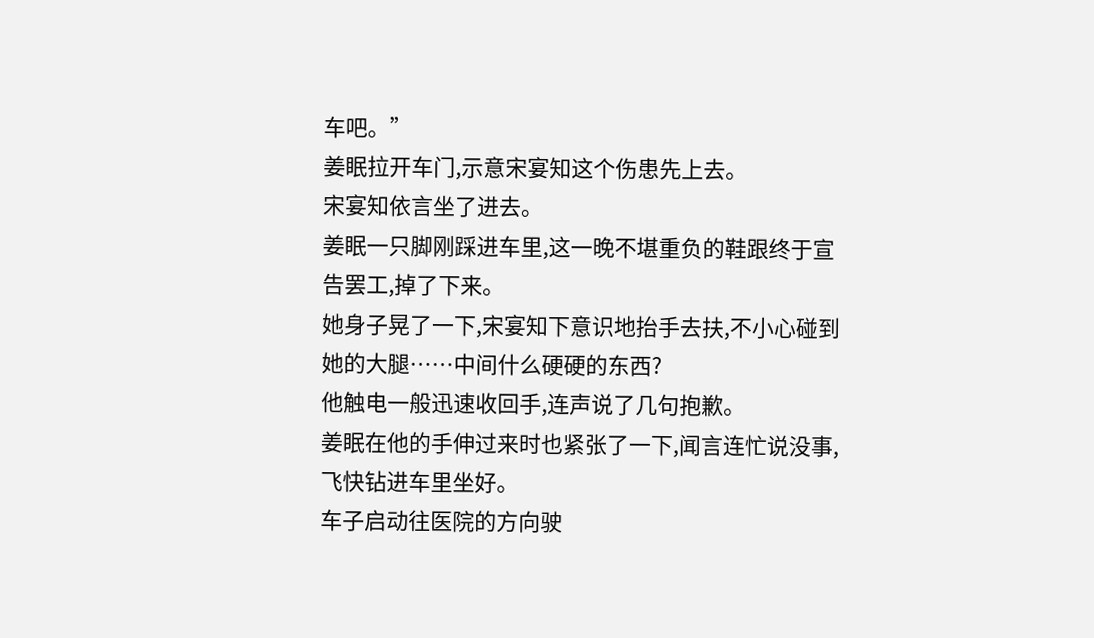车吧。”
姜眠拉开车门,示意宋宴知这个伤患先上去。
宋宴知依言坐了进去。
姜眠一只脚刚踩进车里,这一晚不堪重负的鞋跟终于宣告罢工,掉了下来。
她身子晃了一下,宋宴知下意识地抬手去扶,不小心碰到她的大腿……中间什么硬硬的东西?
他触电一般迅速收回手,连声说了几句抱歉。
姜眠在他的手伸过来时也紧张了一下,闻言连忙说没事,飞快钻进车里坐好。
车子启动往医院的方向驶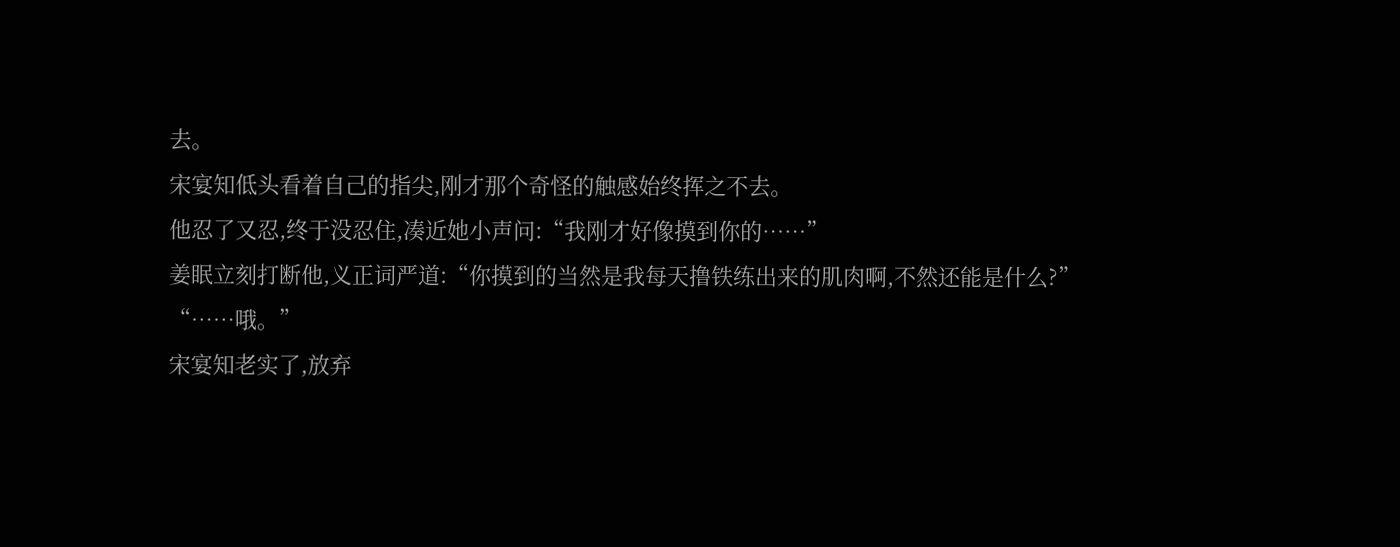去。
宋宴知低头看着自己的指尖,刚才那个奇怪的触感始终挥之不去。
他忍了又忍,终于没忍住,凑近她小声问:“我刚才好像摸到你的……”
姜眠立刻打断他,义正词严道:“你摸到的当然是我每天撸铁练出来的肌肉啊,不然还能是什么?”
“……哦。”
宋宴知老实了,放弃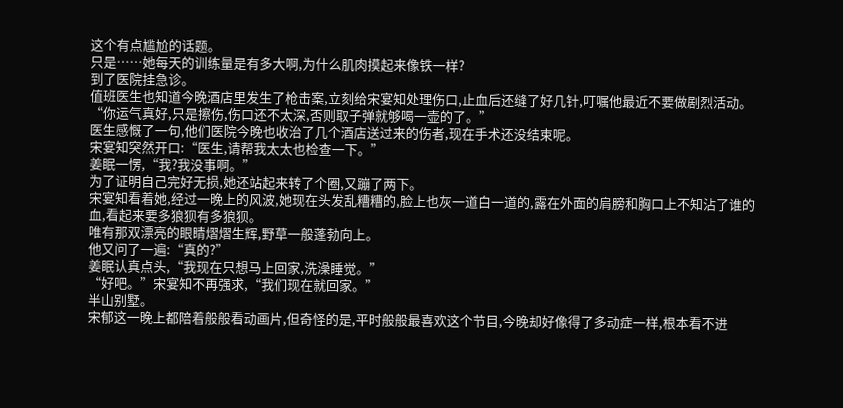这个有点尴尬的话题。
只是……她每天的训练量是有多大啊,为什么肌肉摸起来像铁一样?
到了医院挂急诊。
值班医生也知道今晚酒店里发生了枪击案,立刻给宋宴知处理伤口,止血后还缝了好几针,叮嘱他最近不要做剧烈活动。
“你运气真好,只是擦伤,伤口还不太深,否则取子弹就够喝一壶的了。”
医生感慨了一句,他们医院今晚也收治了几个酒店送过来的伤者,现在手术还没结束呢。
宋宴知突然开口:“医生,请帮我太太也检查一下。”
姜眠一愣,“我?我没事啊。”
为了证明自己完好无损,她还站起来转了个圈,又蹦了两下。
宋宴知看着她,经过一晚上的风波,她现在头发乱糟糟的,脸上也灰一道白一道的,露在外面的肩膀和胸口上不知沾了谁的血,看起来要多狼狈有多狼狈。
唯有那双漂亮的眼睛熠熠生辉,野草一般蓬勃向上。
他又问了一遍:“真的?”
姜眠认真点头,“我现在只想马上回家,洗澡睡觉。”
“好吧。”宋宴知不再强求,“我们现在就回家。”
半山别墅。
宋郁这一晚上都陪着般般看动画片,但奇怪的是,平时般般最喜欢这个节目,今晚却好像得了多动症一样,根本看不进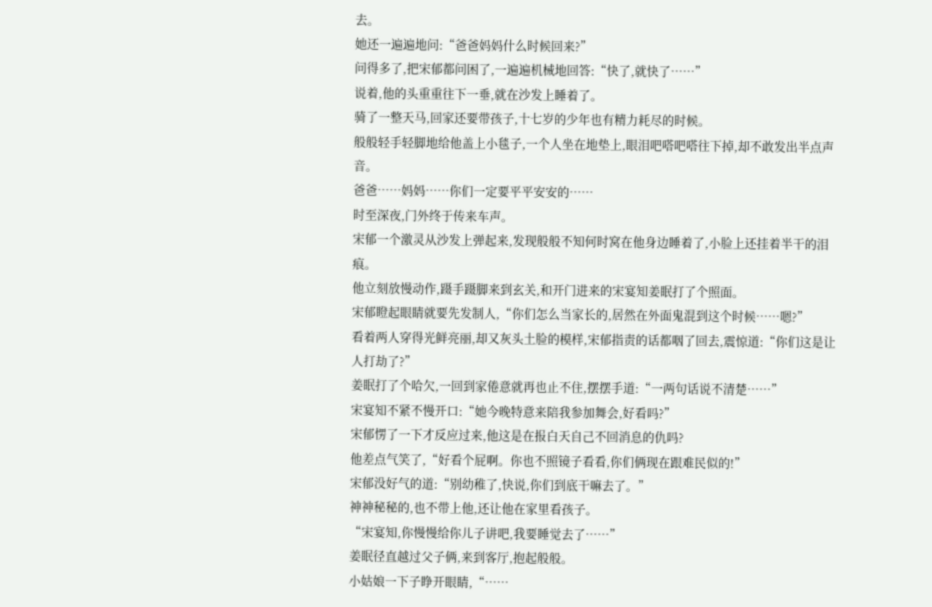去。
她还一遍遍地问:“爸爸妈妈什么时候回来?”
问得多了,把宋郁都问困了,一遍遍机械地回答:“快了,就快了……”
说着,他的头重重往下一垂,就在沙发上睡着了。
骑了一整天马,回家还要带孩子,十七岁的少年也有精力耗尽的时候。
般般轻手轻脚地给他盖上小毯子,一个人坐在地垫上,眼泪吧嗒吧嗒往下掉,却不敢发出半点声音。
爸爸……妈妈……你们一定要平平安安的……
时至深夜,门外终于传来车声。
宋郁一个激灵从沙发上弹起来,发现般般不知何时窝在他身边睡着了,小脸上还挂着半干的泪痕。
他立刻放慢动作,蹑手蹑脚来到玄关,和开门进来的宋宴知姜眠打了个照面。
宋郁瞪起眼睛就要先发制人,“你们怎么当家长的,居然在外面鬼混到这个时候……嗯?”
看着两人穿得光鲜亮丽,却又灰头土脸的模样,宋郁指责的话都咽了回去,震惊道:“你们这是让人打劫了?”
姜眠打了个哈欠,一回到家倦意就再也止不住,摆摆手道:“一两句话说不清楚……”
宋宴知不紧不慢开口:“她今晚特意来陪我参加舞会,好看吗?”
宋郁愣了一下才反应过来,他这是在报白天自己不回消息的仇吗?
他差点气笑了,“好看个屁啊。你也不照镜子看看,你们俩现在跟难民似的!”
宋郁没好气的道:“别幼稚了,快说,你们到底干嘛去了。”
神神秘秘的,也不带上他,还让他在家里看孩子。
“宋宴知,你慢慢给你儿子讲吧,我要睡觉去了……”
姜眠径直越过父子俩,来到客厅,抱起般般。
小姑娘一下子睁开眼睛,“……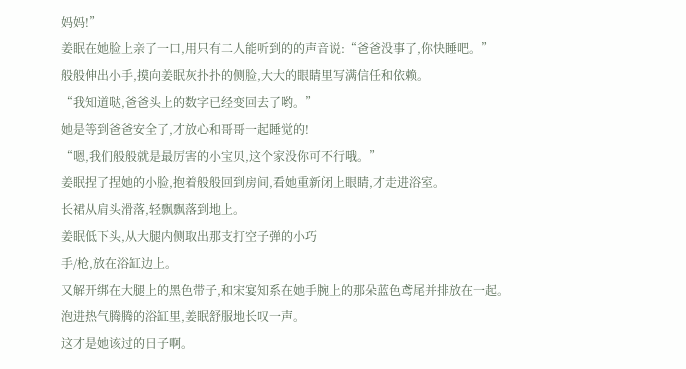妈妈!”
姜眠在她脸上亲了一口,用只有二人能听到的的声音说:“爸爸没事了,你快睡吧。”
般般伸出小手,摸向姜眠灰扑扑的侧脸,大大的眼睛里写满信任和依赖。
“我知道哒,爸爸头上的数字已经变回去了哟。”
她是等到爸爸安全了,才放心和哥哥一起睡觉的!
“嗯,我们般般就是最厉害的小宝贝,这个家没你可不行哦。”
姜眠捏了捏她的小脸,抱着般般回到房间,看她重新闭上眼睛,才走进浴室。
长裙从肩头滑落,轻飘飘落到地上。
姜眠低下头,从大腿内侧取出那支打空子弹的小巧
手/枪,放在浴缸边上。
又解开绑在大腿上的黑色带子,和宋宴知系在她手腕上的那朵蓝色鸢尾并排放在一起。
泡进热气腾腾的浴缸里,姜眠舒服地长叹一声。
这才是她该过的日子啊。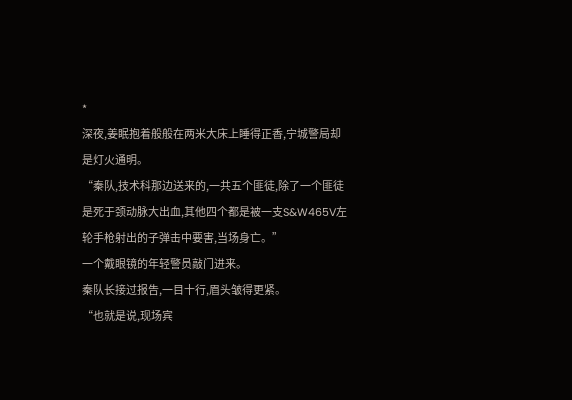*
深夜,姜眠抱着般般在两米大床上睡得正香,宁城警局却是灯火通明。
“秦队,技术科那边送来的,一共五个匪徒,除了一个匪徒是死于颈动脉大出血,其他四个都是被一支S&W465V左轮手枪射出的子弹击中要害,当场身亡。”
一个戴眼镜的年轻警员敲门进来。
秦队长接过报告,一目十行,眉头皱得更紧。
“也就是说,现场宾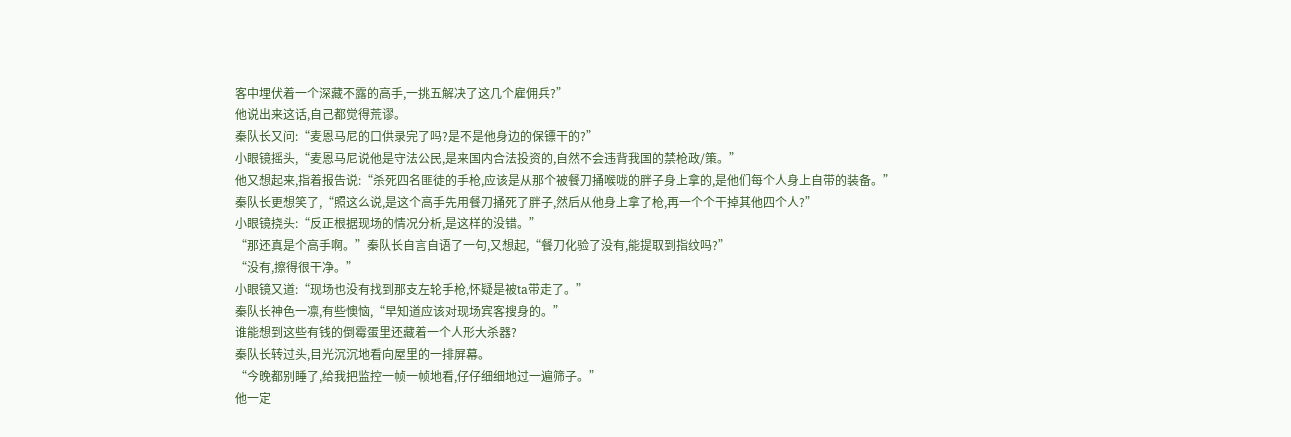客中埋伏着一个深藏不露的高手,一挑五解决了这几个雇佣兵?”
他说出来这话,自己都觉得荒谬。
秦队长又问:“麦恩马尼的口供录完了吗?是不是他身边的保镖干的?”
小眼镜摇头,“麦恩马尼说他是守法公民,是来国内合法投资的,自然不会违背我国的禁枪政/策。”
他又想起来,指着报告说:“杀死四名匪徒的手枪,应该是从那个被餐刀捅喉咙的胖子身上拿的,是他们每个人身上自带的装备。”
秦队长更想笑了,“照这么说,是这个高手先用餐刀捅死了胖子,然后从他身上拿了枪,再一个个干掉其他四个人?”
小眼镜挠头:“反正根据现场的情况分析,是这样的没错。”
“那还真是个高手啊。”秦队长自言自语了一句,又想起,“餐刀化验了没有,能提取到指纹吗?”
“没有,擦得很干净。”
小眼镜又道:“现场也没有找到那支左轮手枪,怀疑是被ta带走了。”
秦队长神色一凛,有些懊恼,“早知道应该对现场宾客搜身的。”
谁能想到这些有钱的倒霉蛋里还藏着一个人形大杀器?
秦队长转过头,目光沉沉地看向屋里的一排屏幕。
“今晚都别睡了,给我把监控一帧一帧地看,仔仔细细地过一遍筛子。”
他一定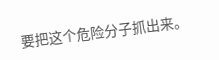要把这个危险分子抓出来。